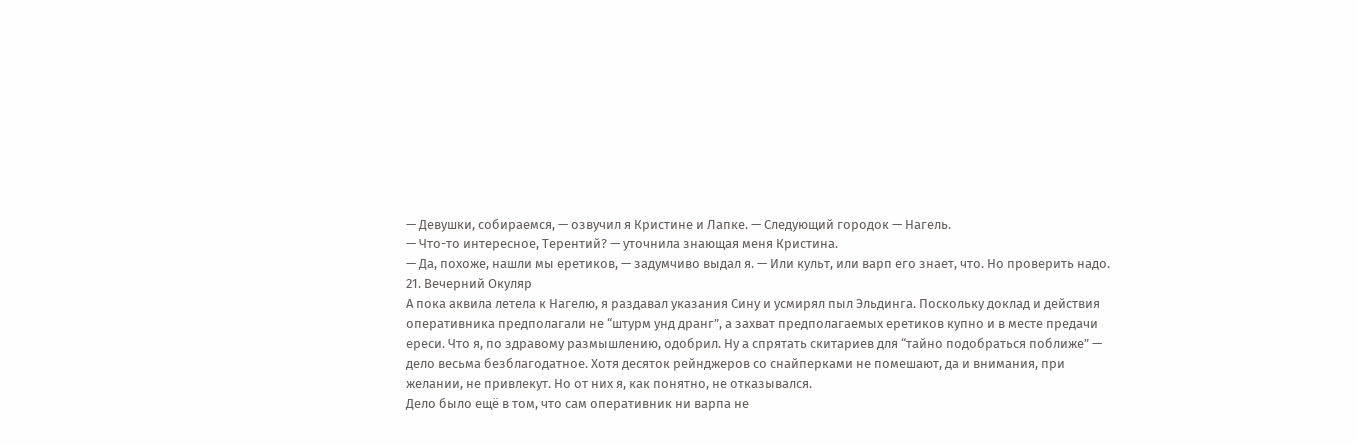— Девушки, собираемся, — озвучил я Кристине и Лапке. — Следующий городок — Нагель.
— Что-то интересное, Терентий? — уточнила знающая меня Кристина.
— Да, похоже, нашли мы еретиков, — задумчиво выдал я. — Или культ, или варп его знает, что. Но проверить надо.
21. Вечерний Окуляр
А пока аквила летела к Нагелю, я раздавал указания Сину и усмирял пыл Эльдинга. Поскольку доклад и действия оперативника предполагали не “штурм унд дранг”, а захват предполагаемых еретиков купно и в месте предачи ереси. Что я, по здравому размышлению, одобрил. Ну а спрятать скитариев для “тайно подобраться поближе” — дело весьма безблагодатное. Хотя десяток рейнджеров со снайперками не помешают, да и внимания, при желании, не привлекут. Но от них я, как понятно, не отказывался.
Дело было ещё в том, что сам оперативник ни варпа не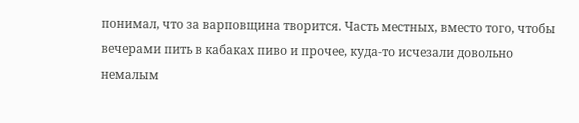понимал, что за варповщина творится. Часть местных, вместо того, чтобы вечерами пить в кабаках пиво и прочее, куда-то исчезали довольно немалым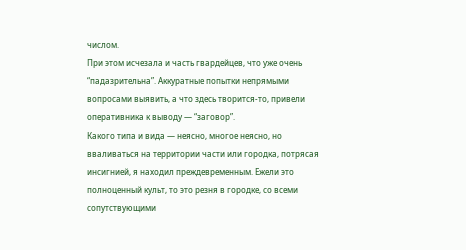числом.
При этом исчезала и часть гвардейцев, что уже очень “падазрительна”. Аккуратные попытки непрямыми вопросами выявить, а что здесь творится-то, привели оперативника к выводу — “заговор”.
Какого типа и вида — неясно, многое неясно, но вваливаться на территории части или городка, потрясая инсигнией, я находил преждевременным. Ежели это полноценный культ, то это резня в городке, со всеми сопутствующими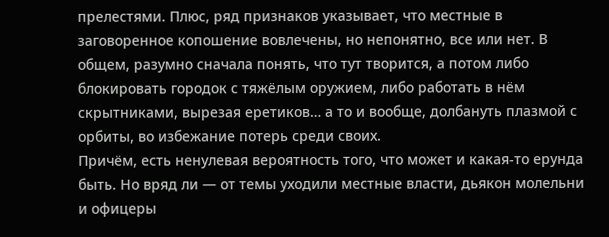прелестями. Плюс, ряд признаков указывает, что местные в заговоренное копошение вовлечены, но непонятно, все или нет. В общем, разумно сначала понять, что тут творится, а потом либо блокировать городок с тяжёлым оружием, либо работать в нём скрытниками, вырезая еретиков… а то и вообще, долбануть плазмой с орбиты, во избежание потерь среди своих.
Причём, есть ненулевая вероятность того, что может и какая-то ерунда быть. Но вряд ли — от темы уходили местные власти, дьякон молельни и офицеры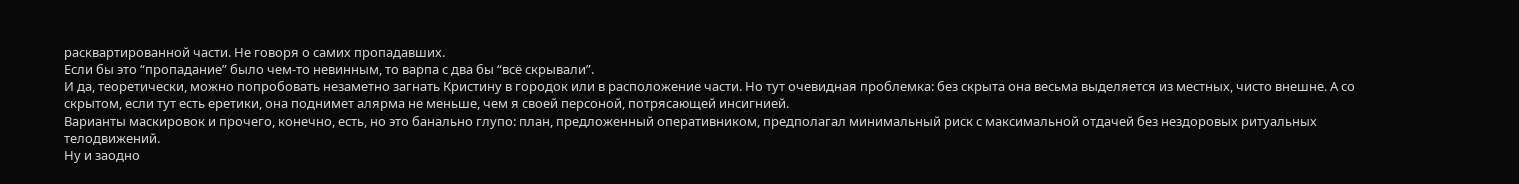расквартированной части. Не говоря о самих пропадавших.
Если бы это “пропадание” было чем-то невинным, то варпа с два бы “всё скрывали”.
И да, теоретически, можно попробовать незаметно загнать Кристину в городок или в расположение части. Но тут очевидная проблемка: без скрыта она весьма выделяется из местных, чисто внешне. А со скрытом, если тут есть еретики, она поднимет алярма не меньше, чем я своей персоной, потрясающей инсигнией.
Варианты маскировок и прочего, конечно, есть, но это банально глупо: план, предложенный оперативником, предполагал минимальный риск с максимальной отдачей без нездоровых ритуальных телодвижений.
Ну и заодно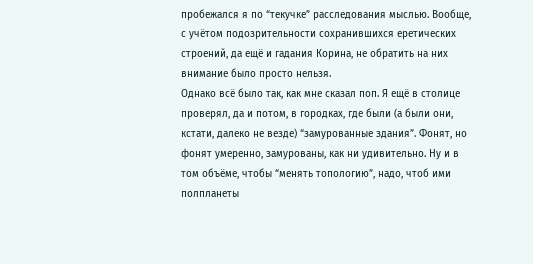пробежался я по “текучке” расследования мыслью. Вообще, с учётом подозрительности сохранившихся еретических строений, да ещё и гадания Корина, не обратить на них внимание было просто нельзя.
Однако всё было так, как мне сказал поп. Я ещё в столице проверял, да и потом, в городках, где были (а были они, кстати, далеко не везде) “замурованные здания”. Фонят, но фонят умеренно, замурованы, как ни удивительно. Ну и в том объёме, чтобы “менять топологию”, надо, чтоб ими полпланеты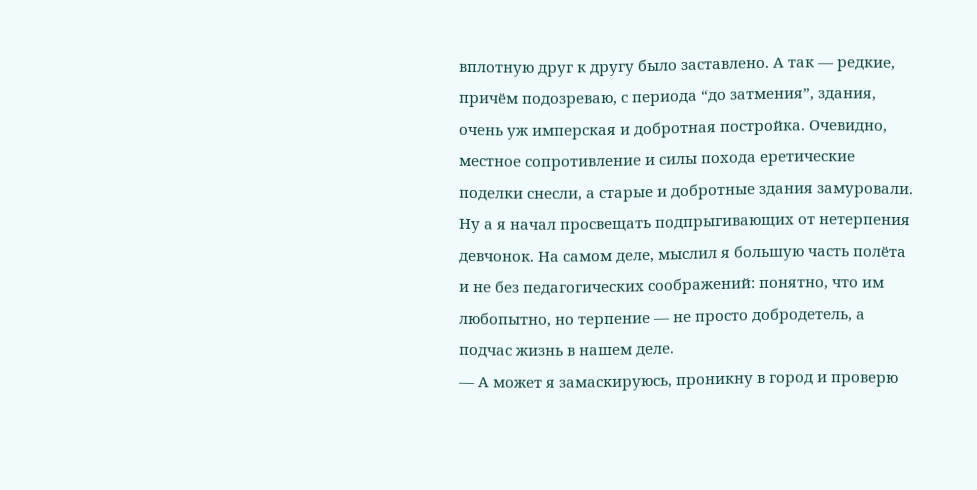вплотную друг к другу было заставлено. А так — редкие, причём подозреваю, с периода “до затмения”, здания, очень уж имперская и добротная постройка. Очевидно, местное сопротивление и силы похода еретические поделки снесли, а старые и добротные здания замуровали.
Ну а я начал просвещать подпрыгивающих от нетерпения девчонок. На самом деле, мыслил я большую часть полёта и не без педагогических соображений: понятно, что им любопытно, но терпение — не просто добродетель, а подчас жизнь в нашем деле.
— А может я замаскируюсь, проникну в город и проверю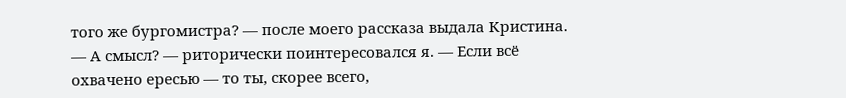того же бургомистра? — после моего рассказа выдала Кристина.
— А смысл? — риторически поинтересовался я. — Если всё охвачено ересью — то ты, скорее всего,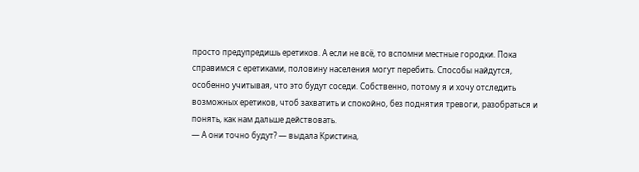просто предупредишь еретиков. А если не всё, то вспомни местные городки. Пока справимся с еретиками, половину населения могут перебить. Способы найдутся, особенно учитывая, что это будут соседи. Собственно, потому я и хочу отследить возможных еретиков, чтоб захватить и спокойно, без поднятия тревоги, разобраться и понять, как нам дальше действовать.
— А они точно будут? — выдала Кристина,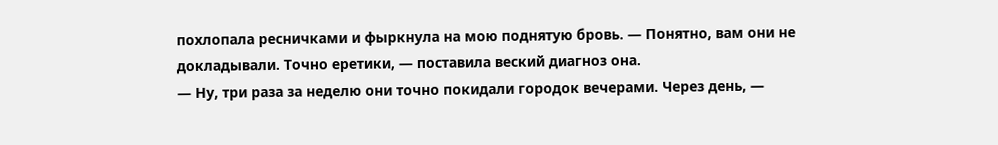похлопала ресничками и фыркнула на мою поднятую бровь. — Понятно, вам они не докладывали. Точно еретики, — поставила веский диагноз она.
— Ну, три раза за неделю они точно покидали городок вечерами. Через день, —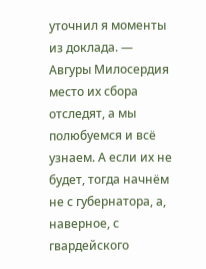уточнил я моменты из доклада. — Авгуры Милосердия место их сбора отследят, а мы полюбуемся и всё узнаем. А если их не будет, тогда начнём не с губернатора, а, наверное, с гвардейского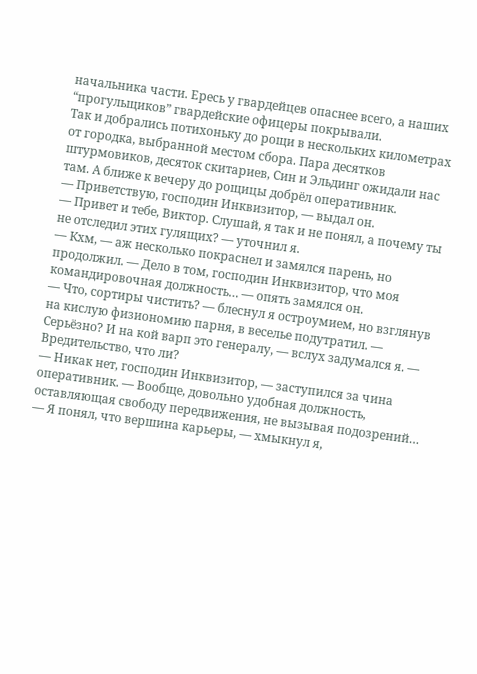начальника части. Ересь у гвардейцев опаснее всего, а наших “прогульщиков” гвардейские офицеры покрывали.
Так и добрались потихоньку до рощи в нескольких километрах от городка, выбранной местом сбора. Пара десятков штурмовиков, десяток скитариев, Син и Эльдинг ожидали нас там. А ближе к вечеру до рощицы добрёл оперативник.
— Приветствую, господин Инквизитор, — выдал он.
— Привет и тебе, Виктор. Слушай, я так и не понял, а почему ты не отследил этих гулящих? — уточнил я.
— Кхм, — аж несколько покраснел и замялся парень, но продолжил. — Дело в том, господин Инквизитор, что моя командировочная должность… — опять замялся он.
— Что, сортиры чистить? — блеснул я остроумием, но взглянув на кислую физиономию парня, в веселье подутратил. — Серьёзно? И на кой варп это генералу, — вслух задумался я. — Вредительство, что ли?
— Никак нет, господин Инквизитор, — заступился за чина оперативник. — Вообще, довольно удобная должность, оставляющая свободу передвижения, не вызывая подозрений…
— Я понял, что вершина карьеры, — хмыкнул я,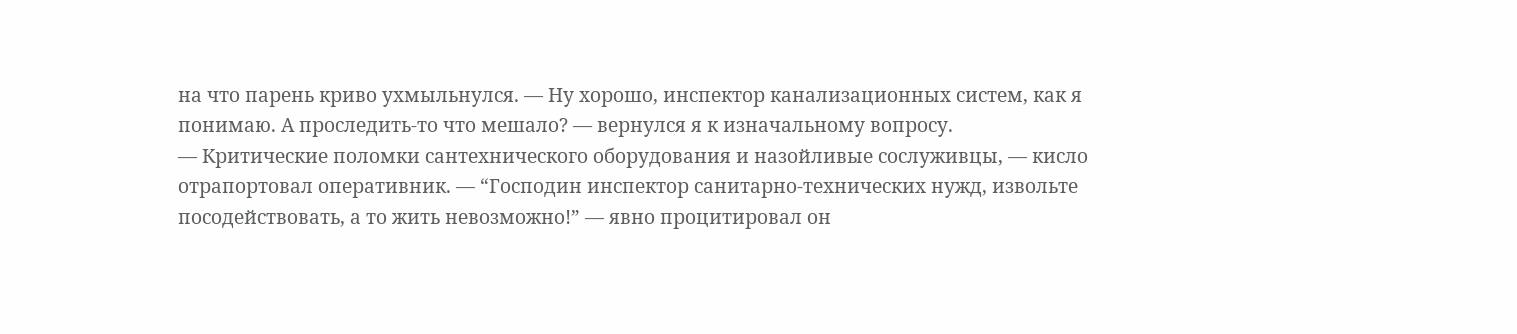на что парень криво ухмыльнулся. — Ну хорошо, инспектор канализационных систем, как я понимаю. А проследить-то что мешало? — вернулся я к изначальному вопросу.
— Критические поломки сантехнического оборудования и назойливые сослуживцы, — кисло отрапортовал оперативник. — “Господин инспектор санитарно-технических нужд, извольте посодействовать, а то жить невозможно!” — явно процитировал он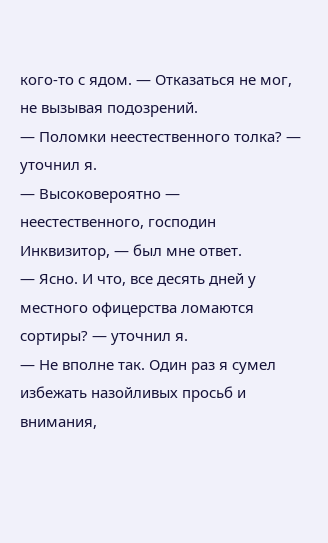кого-то с ядом. — Отказаться не мог, не вызывая подозрений.
— Поломки неестественного толка? — уточнил я.
— Высоковероятно — неестественного, господин Инквизитор, — был мне ответ.
— Ясно. И что, все десять дней у местного офицерства ломаются сортиры? — уточнил я.
— Не вполне так. Один раз я сумел избежать назойливых просьб и внимания,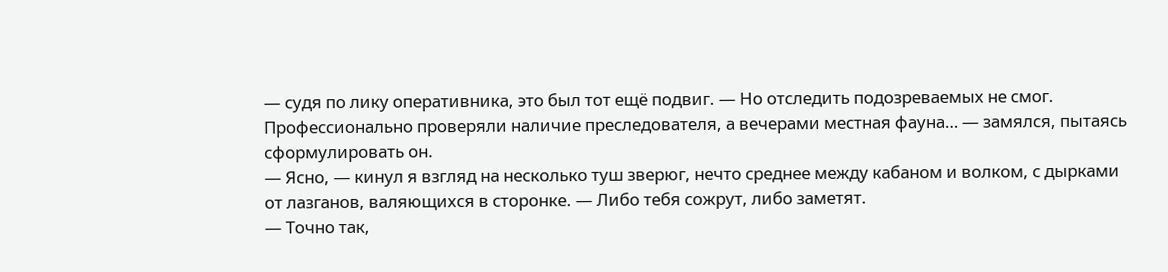— судя по лику оперативника, это был тот ещё подвиг. — Но отследить подозреваемых не смог. Профессионально проверяли наличие преследователя, а вечерами местная фауна… — замялся, пытаясь сформулировать он.
— Ясно, — кинул я взгляд на несколько туш зверюг, нечто среднее между кабаном и волком, с дырками от лазганов, валяющихся в сторонке. — Либо тебя сожрут, либо заметят.
— Точно так,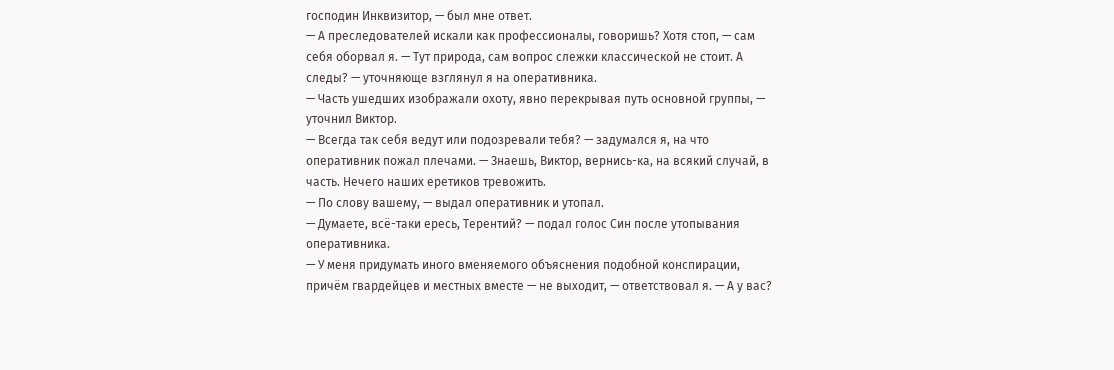господин Инквизитор, — был мне ответ.
— А преследователей искали как профессионалы, говоришь? Хотя стоп, — сам себя оборвал я. — Тут природа, сам вопрос слежки классической не стоит. А следы? — уточняюще взглянул я на оперативника.
— Часть ушедших изображали охоту, явно перекрывая путь основной группы, — уточнил Виктор.
— Всегда так себя ведут или подозревали тебя? — задумался я, на что оперативник пожал плечами. — Знаешь, Виктор, вернись-ка, на всякий случай, в часть. Нечего наших еретиков тревожить.
— По слову вашему, — выдал оперативник и утопал.
— Думаете, всё-таки ересь, Терентий? — подал голос Син после утопывания оперативника.
— У меня придумать иного вменяемого объяснения подобной конспирации, причём гвардейцев и местных вместе — не выходит, — ответствовал я. — А у вас?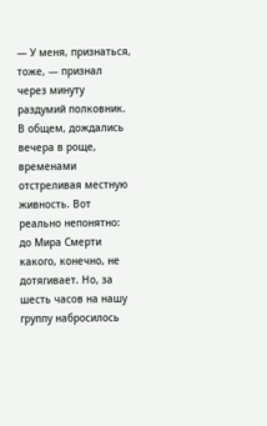— У меня, признаться, тоже, — признал через минуту раздумий полковник.
В общем, дождались вечера в роще, временами отстреливая местную живность. Вот реально непонятно: до Мира Смерти какого, конечно, не дотягивает. Но, за шесть часов на нашу группу набросилось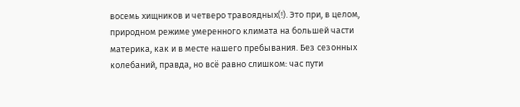восемь хищников и четверо травоядных(!). Это при, в целом, природном режиме умеренного климата на большей части материка, как и в месте нашего пребывания. Без сезонных колебаний, правда, но всё равно слишком: час пути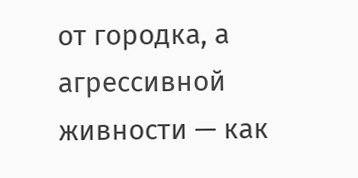от городка, а агрессивной живности — как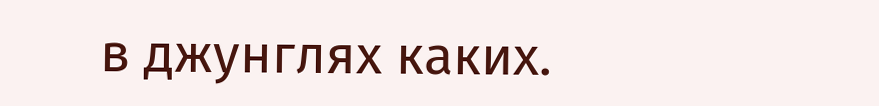в джунглях каких.